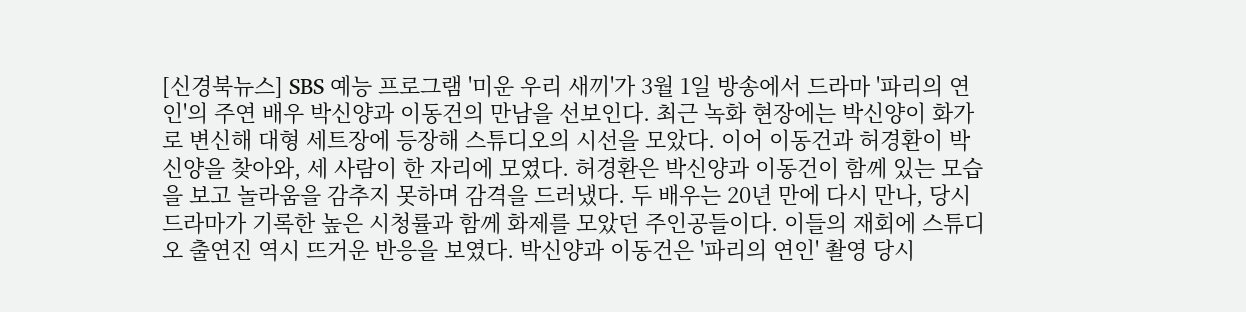[신경북뉴스] SBS 예능 프로그램 '미운 우리 새끼'가 3월 1일 방송에서 드라마 '파리의 연인'의 주연 배우 박신양과 이동건의 만남을 선보인다. 최근 녹화 현장에는 박신양이 화가로 변신해 대형 세트장에 등장해 스튜디오의 시선을 모았다. 이어 이동건과 허경환이 박신양을 찾아와, 세 사람이 한 자리에 모였다. 허경환은 박신양과 이동건이 함께 있는 모습을 보고 놀라움을 감추지 못하며 감격을 드러냈다. 두 배우는 20년 만에 다시 만나, 당시 드라마가 기록한 높은 시청률과 함께 화제를 모았던 주인공들이다. 이들의 재회에 스튜디오 출연진 역시 뜨거운 반응을 보였다. 박신양과 이동건은 '파리의 연인' 촬영 당시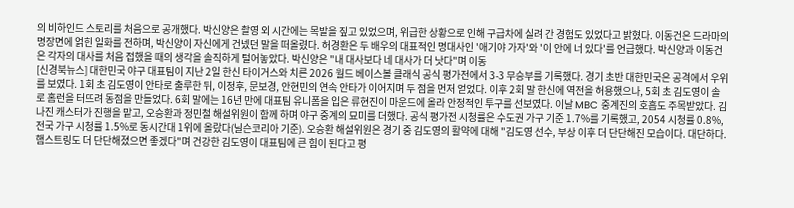의 비하인드 스토리를 처음으로 공개했다. 박신양은 촬영 외 시간에는 목발을 짚고 있었으며, 위급한 상황으로 인해 구급차에 실려 간 경험도 있었다고 밝혔다. 이동건은 드라마의 명장면에 얽힌 일화를 전하며, 박신양이 자신에게 건넸던 말을 떠올렸다. 허경환은 두 배우의 대표적인 명대사인 '애기야 가자'와 '이 안에 너 있다'를 언급했다. 박신양과 이동건은 각자의 대사를 처음 접했을 때의 생각을 솔직하게 털어놓았다. 박신양은 "내 대사보다 네 대사가 더 낫다"며 이동
[신경북뉴스] 대한민국 야구 대표팀이 지난 2일 한신 타이거스와 치른 2026 월드 베이스볼 클래식 공식 평가전에서 3-3 무승부를 기록했다. 경기 초반 대한민국은 공격에서 우위를 보였다. 1회 초 김도영이 안타로 출루한 뒤, 이정후, 문보경, 안현민의 연속 안타가 이어지며 두 점을 먼저 얻었다. 이후 2회 말 한신에 역전을 허용했으나, 5회 초 김도영이 솔로 홈런을 터뜨려 동점을 만들었다. 6회 말에는 16년 만에 대표팀 유니폼을 입은 류현진이 마운드에 올라 안정적인 투구를 선보였다. 이날 MBC 중계진의 호흡도 주목받았다. 김나진 캐스터가 진행을 맡고, 오승환과 정민철 해설위원이 함께 하며 야구 중계의 묘미를 더했다. 공식 평가전 시청률은 수도권 가구 기준 1.7%를 기록했고, 2054 시청률 0.8%, 전국 가구 시청률 1.5%로 동시간대 1위에 올랐다(닐슨코리아 기준). 오승환 해설위원은 경기 중 김도영의 활약에 대해 "김도영 선수, 부상 이후 더 단단해진 모습이다. 대단하다. 햄스트링도 더 단단해졌으면 좋겠다"며 건강한 김도영이 대표팀에 큰 힘이 된다고 평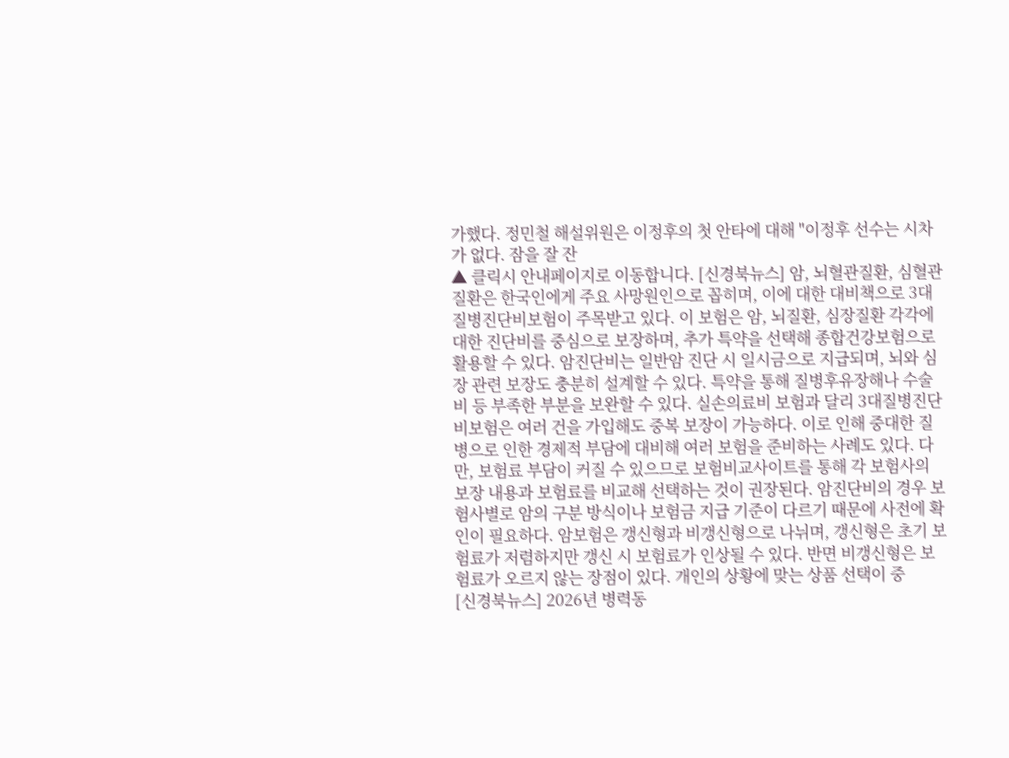가했다. 정민철 해설위원은 이정후의 첫 안타에 대해 "이정후 선수는 시차가 없다. 잠을 잘 잔
▲ 클릭시 안내페이지로 이동합니다. [신경북뉴스] 암, 뇌혈관질환, 심혈관질환은 한국인에게 주요 사망원인으로 꼽히며, 이에 대한 대비책으로 3대질병진단비보험이 주목받고 있다. 이 보험은 암, 뇌질환, 심장질환 각각에 대한 진단비를 중심으로 보장하며, 추가 특약을 선택해 종합건강보험으로 활용할 수 있다. 암진단비는 일반암 진단 시 일시금으로 지급되며, 뇌와 심장 관련 보장도 충분히 설계할 수 있다. 특약을 통해 질병후유장해나 수술비 등 부족한 부분을 보완할 수 있다. 실손의료비 보험과 달리 3대질병진단비보험은 여러 건을 가입해도 중복 보장이 가능하다. 이로 인해 중대한 질병으로 인한 경제적 부담에 대비해 여러 보험을 준비하는 사례도 있다. 다만, 보험료 부담이 커질 수 있으므로 보험비교사이트를 통해 각 보험사의 보장 내용과 보험료를 비교해 선택하는 것이 권장된다. 암진단비의 경우 보험사별로 암의 구분 방식이나 보험금 지급 기준이 다르기 때문에 사전에 확인이 필요하다. 암보험은 갱신형과 비갱신형으로 나뉘며, 갱신형은 초기 보험료가 저렴하지만 갱신 시 보험료가 인상될 수 있다. 반면 비갱신형은 보험료가 오르지 않는 장점이 있다. 개인의 상황에 맞는 상품 선택이 중
[신경북뉴스] 2026년 병력동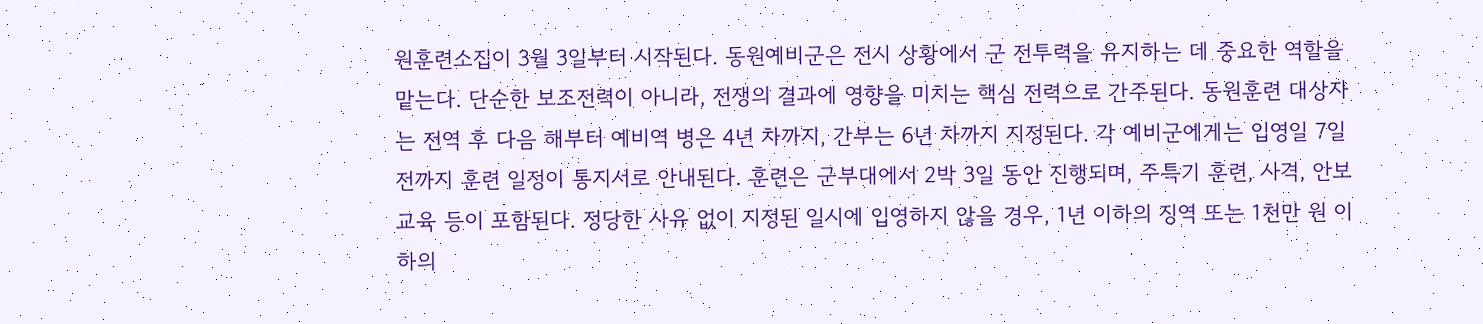원훈련소집이 3월 3일부터 시작된다. 동원예비군은 전시 상황에서 군 전투력을 유지하는 데 중요한 역할을 맡는다. 단순한 보조전력이 아니라, 전쟁의 결과에 영향을 미치는 핵심 전력으로 간주된다. 동원훈련 대상자는 전역 후 다음 해부터 예비역 병은 4년 차까지, 간부는 6년 차까지 지정된다. 각 예비군에게는 입영일 7일 전까지 훈련 일정이 통지서로 안내된다. 훈련은 군부대에서 2박 3일 동안 진행되며, 주특기 훈련, 사격, 안보교육 등이 포함된다. 정당한 사유 없이 지정된 일시에 입영하지 않을 경우, 1년 이하의 징역 또는 1천만 원 이하의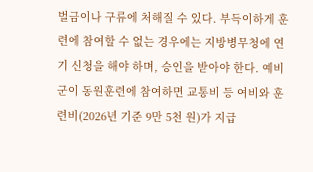벌금이나 구류에 처해질 수 있다. 부득이하게 훈련에 참여할 수 없는 경우에는 지방병무청에 연기 신청을 해야 하며, 승인을 받아야 한다. 예비군이 동원훈련에 참여하면 교통비 등 여비와 훈련비(2026년 기준 9만 5천 원)가 지급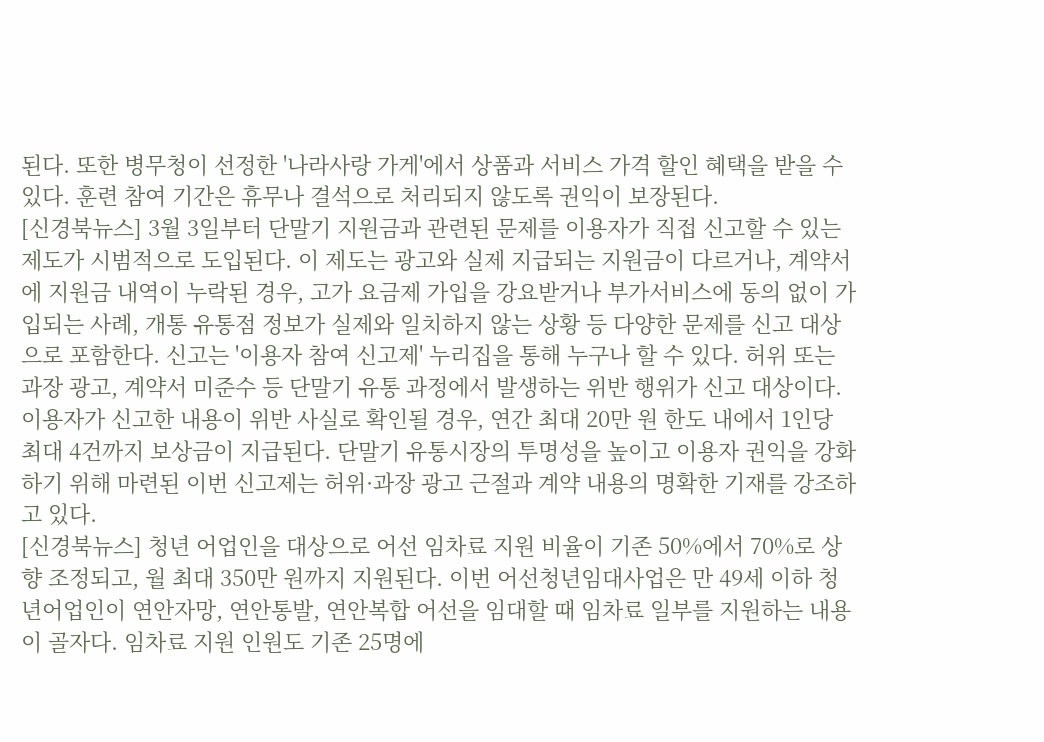된다. 또한 병무청이 선정한 '나라사랑 가게'에서 상품과 서비스 가격 할인 혜택을 받을 수 있다. 훈련 참여 기간은 휴무나 결석으로 처리되지 않도록 권익이 보장된다.
[신경북뉴스] 3월 3일부터 단말기 지원금과 관련된 문제를 이용자가 직접 신고할 수 있는 제도가 시범적으로 도입된다. 이 제도는 광고와 실제 지급되는 지원금이 다르거나, 계약서에 지원금 내역이 누락된 경우, 고가 요금제 가입을 강요받거나 부가서비스에 동의 없이 가입되는 사례, 개통 유통점 정보가 실제와 일치하지 않는 상황 등 다양한 문제를 신고 대상으로 포함한다. 신고는 '이용자 참여 신고제' 누리집을 통해 누구나 할 수 있다. 허위 또는 과장 광고, 계약서 미준수 등 단말기 유통 과정에서 발생하는 위반 행위가 신고 대상이다. 이용자가 신고한 내용이 위반 사실로 확인될 경우, 연간 최대 20만 원 한도 내에서 1인당 최대 4건까지 보상금이 지급된다. 단말기 유통시장의 투명성을 높이고 이용자 권익을 강화하기 위해 마련된 이번 신고제는 허위·과장 광고 근절과 계약 내용의 명확한 기재를 강조하고 있다.
[신경북뉴스] 청년 어업인을 대상으로 어선 임차료 지원 비율이 기존 50%에서 70%로 상향 조정되고, 월 최대 350만 원까지 지원된다. 이번 어선청년임대사업은 만 49세 이하 청년어업인이 연안자망, 연안통발, 연안복합 어선을 임대할 때 임차료 일부를 지원하는 내용이 골자다. 임차료 지원 인원도 기존 25명에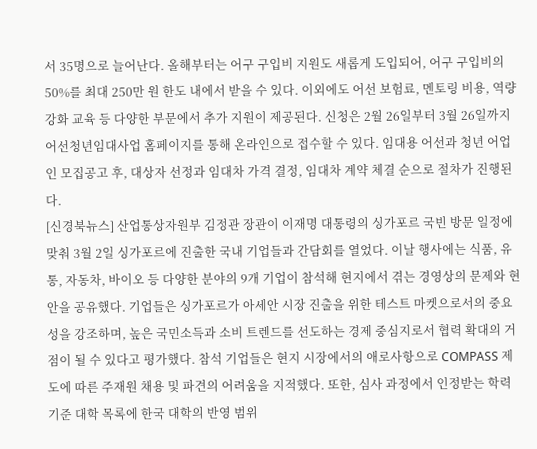서 35명으로 늘어난다. 올해부터는 어구 구입비 지원도 새롭게 도입되어, 어구 구입비의 50%를 최대 250만 원 한도 내에서 받을 수 있다. 이외에도 어선 보험료, 멘토링 비용, 역량강화 교육 등 다양한 부문에서 추가 지원이 제공된다. 신청은 2월 26일부터 3월 26일까지 어선청년임대사업 홈페이지를 통해 온라인으로 접수할 수 있다. 임대용 어선과 청년 어업인 모집공고 후, 대상자 선정과 임대차 가격 결정, 임대차 계약 체결 순으로 절차가 진행된다.
[신경북뉴스] 산업통상자원부 김정관 장관이 이재명 대통령의 싱가포르 국빈 방문 일정에 맞춰 3월 2일 싱가포르에 진출한 국내 기업들과 간담회를 열었다. 이날 행사에는 식품, 유통, 자동차, 바이오 등 다양한 분야의 9개 기업이 참석해 현지에서 겪는 경영상의 문제와 현안을 공유했다. 기업들은 싱가포르가 아세안 시장 진출을 위한 테스트 마켓으로서의 중요성을 강조하며, 높은 국민소득과 소비 트렌드를 선도하는 경제 중심지로서 협력 확대의 거점이 될 수 있다고 평가했다. 참석 기업들은 현지 시장에서의 애로사항으로 COMPASS 제도에 따른 주재원 채용 및 파견의 어려움을 지적했다. 또한, 심사 과정에서 인정받는 학력 기준 대학 목록에 한국 대학의 반영 범위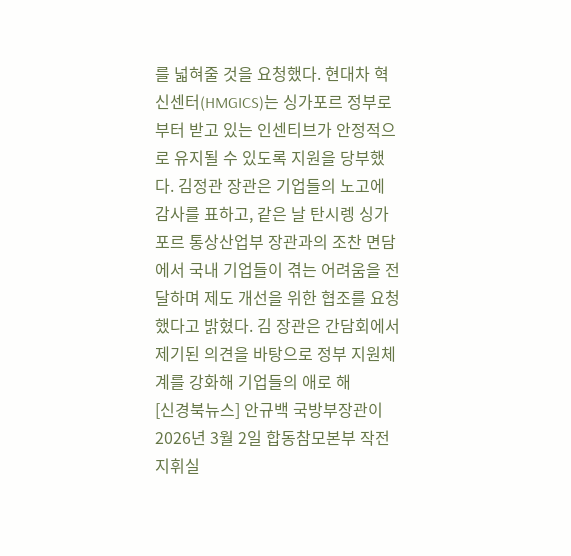를 넓혀줄 것을 요청했다. 현대차 혁신센터(HMGICS)는 싱가포르 정부로부터 받고 있는 인센티브가 안정적으로 유지될 수 있도록 지원을 당부했다. 김정관 장관은 기업들의 노고에 감사를 표하고, 같은 날 탄시렝 싱가포르 통상산업부 장관과의 조찬 면담에서 국내 기업들이 겪는 어려움을 전달하며 제도 개선을 위한 협조를 요청했다고 밝혔다. 김 장관은 간담회에서 제기된 의견을 바탕으로 정부 지원체계를 강화해 기업들의 애로 해
[신경북뉴스] 안규백 국방부장관이 2026년 3월 2일 합동참모본부 작전지휘실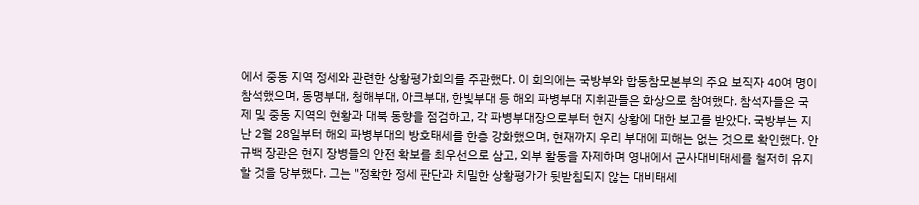에서 중동 지역 정세와 관련한 상황평가회의를 주관했다. 이 회의에는 국방부와 합동참모본부의 주요 보직자 40여 명이 참석했으며, 동명부대, 청해부대, 아크부대, 한빛부대 등 해외 파병부대 지휘관들은 화상으로 참여했다. 참석자들은 국제 및 중동 지역의 현황과 대북 동향을 점검하고, 각 파병부대장으로부터 현지 상황에 대한 보고를 받았다. 국방부는 지난 2월 28일부터 해외 파병부대의 방호태세를 한층 강화했으며, 현재까지 우리 부대에 피해는 없는 것으로 확인했다. 안규백 장관은 현지 장병들의 안전 확보를 최우선으로 삼고, 외부 활동을 자제하며 영내에서 군사대비태세를 철저히 유지할 것을 당부했다. 그는 "정확한 정세 판단과 치밀한 상황평가가 뒷받침되지 않는 대비태세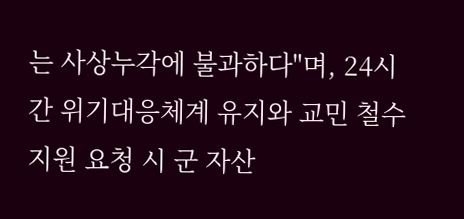는 사상누각에 불과하다"며, 24시간 위기대응체계 유지와 교민 철수 지원 요청 시 군 자산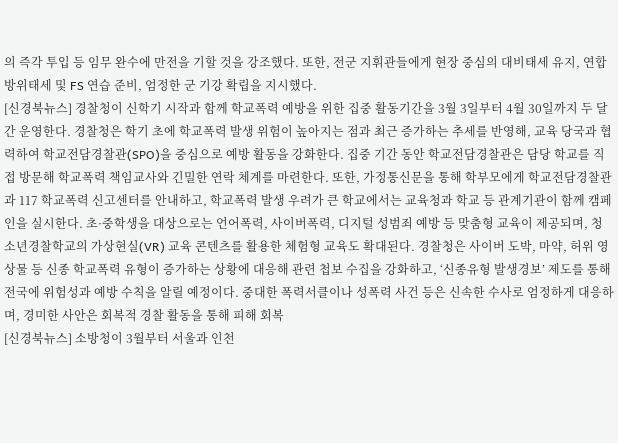의 즉각 투입 등 임무 완수에 만전을 기할 것을 강조했다. 또한, 전군 지휘관들에게 현장 중심의 대비태세 유지, 연합방위태세 및 FS 연습 준비, 엄정한 군 기강 확립을 지시했다.
[신경북뉴스] 경찰청이 신학기 시작과 함께 학교폭력 예방을 위한 집중 활동기간을 3월 3일부터 4월 30일까지 두 달간 운영한다. 경찰청은 학기 초에 학교폭력 발생 위험이 높아지는 점과 최근 증가하는 추세를 반영해, 교육 당국과 협력하여 학교전담경찰관(SPO)을 중심으로 예방 활동을 강화한다. 집중 기간 동안 학교전담경찰관은 담당 학교를 직접 방문해 학교폭력 책임교사와 긴밀한 연락 체계를 마련한다. 또한, 가정통신문을 통해 학부모에게 학교전담경찰관과 117 학교폭력 신고센터를 안내하고, 학교폭력 발생 우려가 큰 학교에서는 교육청과 학교 등 관계기관이 함께 캠페인을 실시한다. 초·중학생을 대상으로는 언어폭력, 사이버폭력, 디지털 성범죄 예방 등 맞춤형 교육이 제공되며, 청소년경찰학교의 가상현실(VR) 교육 콘텐츠를 활용한 체험형 교육도 확대된다. 경찰청은 사이버 도박, 마약, 허위 영상물 등 신종 학교폭력 유형이 증가하는 상황에 대응해 관련 첩보 수집을 강화하고, ‘신종유형 발생경보’ 제도를 통해 전국에 위험성과 예방 수칙을 알릴 예정이다. 중대한 폭력서클이나 성폭력 사건 등은 신속한 수사로 엄정하게 대응하며, 경미한 사안은 회복적 경찰 활동을 통해 피해 회복
[신경북뉴스] 소방청이 3월부터 서울과 인천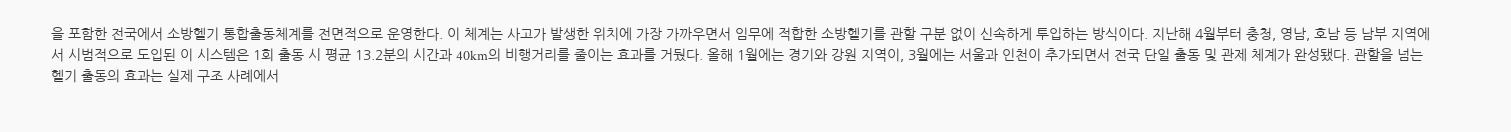을 포함한 전국에서 소방헬기 통합출동체계를 전면적으로 운영한다. 이 체계는 사고가 발생한 위치에 가장 가까우면서 임무에 적합한 소방헬기를 관할 구분 없이 신속하게 투입하는 방식이다. 지난해 4월부터 충청, 영남, 호남 등 남부 지역에서 시범적으로 도입된 이 시스템은 1회 출동 시 평균 13.2분의 시간과 40km의 비행거리를 줄이는 효과를 거뒀다. 올해 1월에는 경기와 강원 지역이, 3월에는 서울과 인천이 추가되면서 전국 단일 출동 및 관제 체계가 완성됐다. 관할을 넘는 헬기 출동의 효과는 실제 구조 사례에서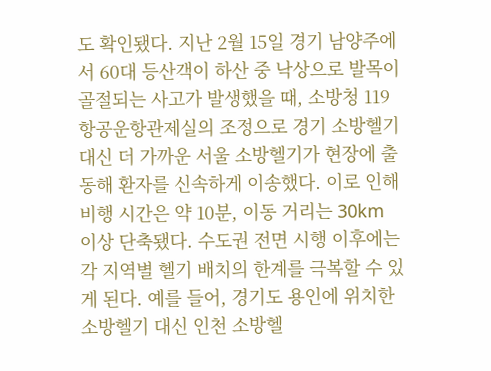도 확인됐다. 지난 2월 15일 경기 남양주에서 60대 등산객이 하산 중 낙상으로 발목이 골절되는 사고가 발생했을 때, 소방청 119항공운항관제실의 조정으로 경기 소방헬기 대신 더 가까운 서울 소방헬기가 현장에 출동해 환자를 신속하게 이송했다. 이로 인해 비행 시간은 약 10분, 이동 거리는 30km 이상 단축됐다. 수도권 전면 시행 이후에는 각 지역별 헬기 배치의 한계를 극복할 수 있게 된다. 예를 들어, 경기도 용인에 위치한 소방헬기 대신 인천 소방헬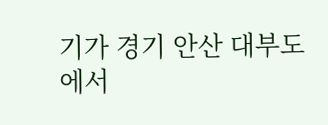기가 경기 안산 대부도에서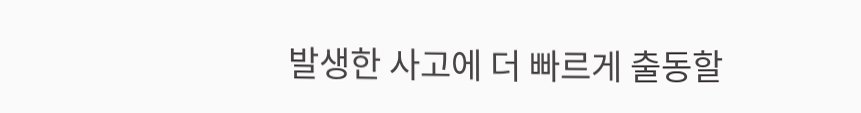발생한 사고에 더 빠르게 출동할